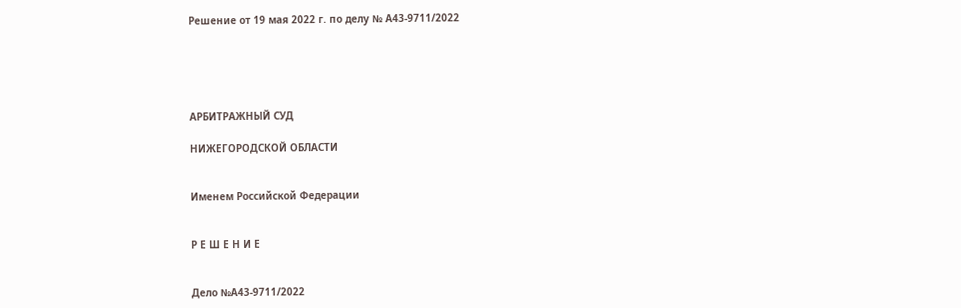Решение от 19 мая 2022 г. по делу № А43-9711/2022





АРБИТРАЖНЫЙ СУД

НИЖЕГОРОДСКОЙ ОБЛАСТИ


Именем Российской Федерации


Р Е Ш Е Н И Е


Дело №А43-9711/2022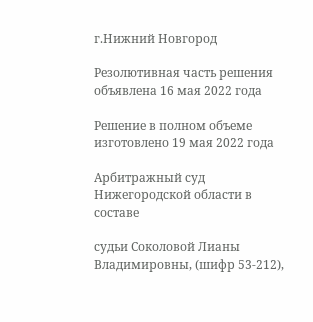г.Нижний Новгород

Резолютивная часть решения объявлена 16 мая 2022 года

Решение в полном объеме изготовлено 19 мая 2022 года

Арбитражный суд Нижегородской области в составе

судьи Соколовой Лианы Владимировны, (шифр 53-212),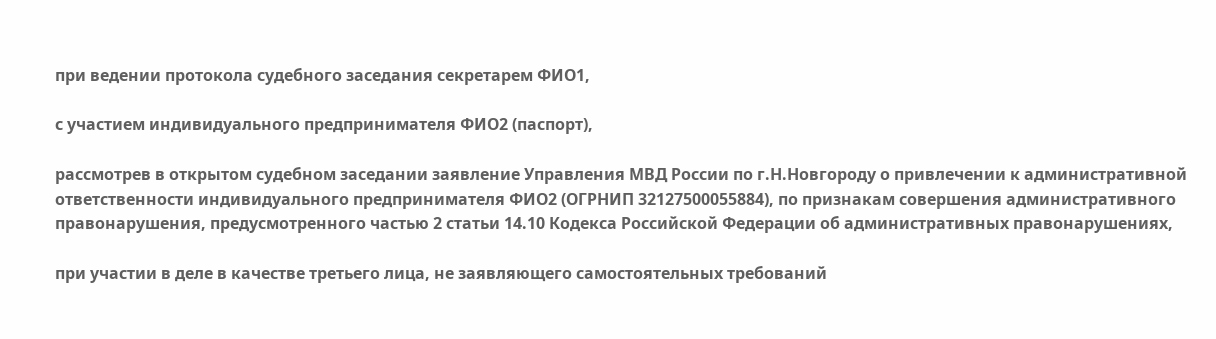при ведении протокола судебного заседания секретарем ФИО1,

с участием индивидуального предпринимателя ФИО2 (паспорт),

рассмотрев в открытом судебном заседании заявление Управления МВД России по г.Н.Новгороду о привлечении к административной ответственности индивидуального предпринимателя ФИО2 (ОГРНИП 32127500055884), по признакам совершения административного правонарушения, предусмотренного частью 2 статьи 14.10 Кодекса Российской Федерации об административных правонарушениях,

при участии в деле в качестве третьего лица, не заявляющего самостоятельных требований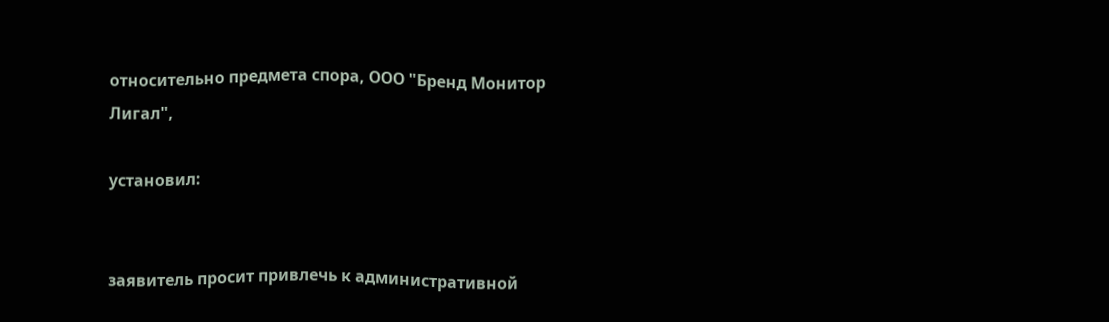относительно предмета спора, ООО "Бренд Монитор Лигал",

установил:


заявитель просит привлечь к административной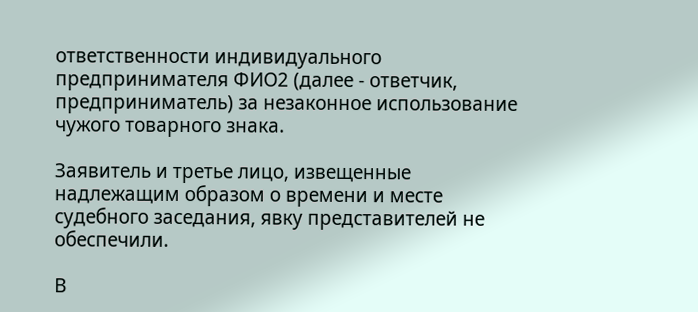ответственности индивидуального предпринимателя ФИО2 (далее - ответчик, предприниматель) за незаконное использование чужого товарного знака.

Заявитель и третье лицо, извещенные надлежащим образом о времени и месте судебного заседания, явку представителей не обеспечили.

В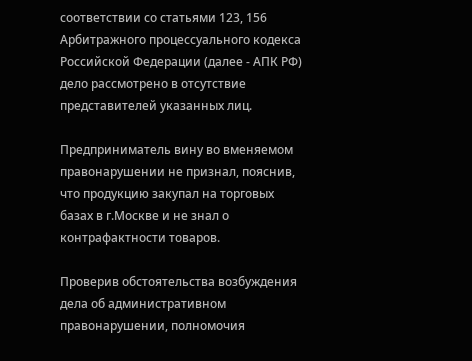соответствии со статьями 123, 156 Арбитражного процессуального кодекса Российской Федерации (далее - АПК РФ) дело рассмотрено в отсутствие представителей указанных лиц.

Предприниматель вину во вменяемом правонарушении не признал, пояснив, что продукцию закупал на торговых базах в г.Москве и не знал о контрафактности товаров.

Проверив обстоятельства возбуждения дела об административном правонарушении, полномочия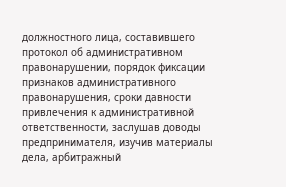должностного лица, составившего протокол об административном правонарушении, порядок фиксации признаков административного правонарушения, сроки давности привлечения к административной ответственности, заслушав доводы предпринимателя, изучив материалы дела, арбитражный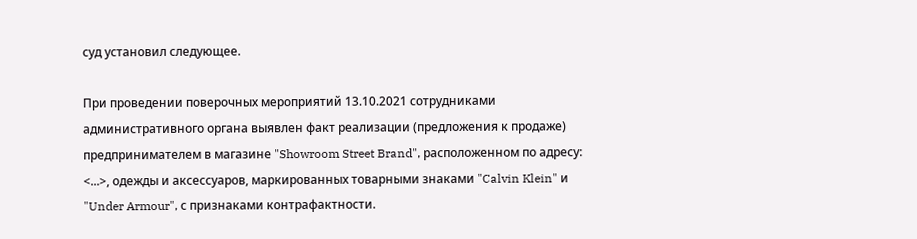суд установил следующее.

При проведении поверочных мероприятий 13.10.2021 сотрудниками административного органа выявлен факт реализации (предложения к продаже) предпринимателем в магазине "Showroom Street Brand", расположенном по адресу: <...>, одежды и аксессуаров, маркированных товарными знаками "Calvin Klein" и "Under Armour", с признаками контрафактности.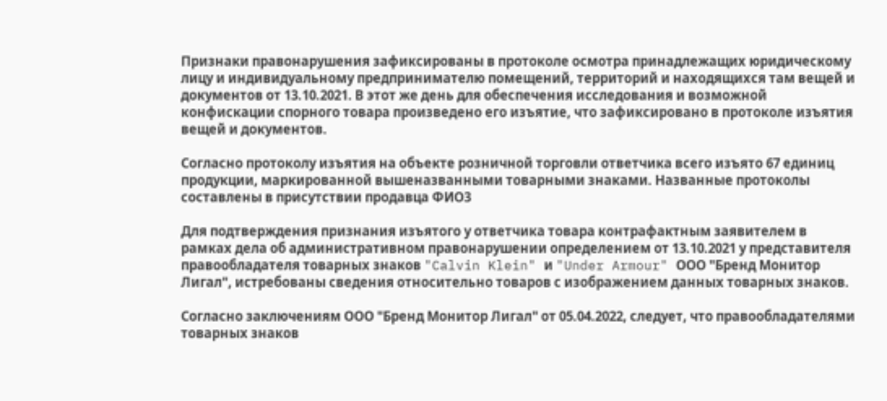Признаки правонарушения зафиксированы в протоколе осмотра принадлежащих юридическому лицу и индивидуальному предпринимателю помещений, территорий и находящихся там вещей и документов от 13.10.2021. В этот же день для обеспечения исследования и возможной конфискации спорного товара произведено его изъятие, что зафиксировано в протоколе изъятия вещей и документов.

Согласно протоколу изъятия на объекте розничной торговли ответчика всего изъято 67 единиц продукции, маркированной вышеназванными товарными знаками. Названные протоколы составлены в присутствии продавца ФИО3

Для подтверждения признания изъятого у ответчика товара контрафактным заявителем в рамках дела об административном правонарушении определением от 13.10.2021 у представителя правообладателя товарных знаков "Calvin Klein" и "Under Armour" ООО "Бренд Монитор Лигал", истребованы сведения относительно товаров с изображением данных товарных знаков.

Согласно заключениям ООО "Бренд Монитор Лигал" от 05.04.2022, следует, что правообладателями товарных знаков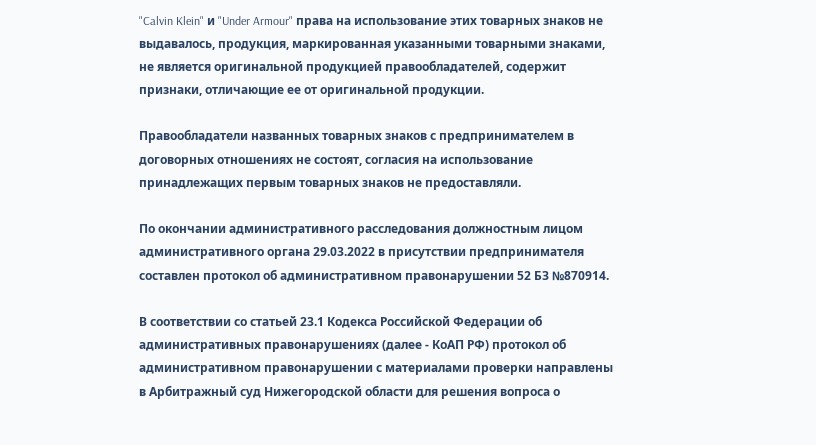"Calvin Klein" и "Under Armour" права на использование этих товарных знаков не выдавалось, продукция, маркированная указанными товарными знаками, не является оригинальной продукцией правообладателей, содержит признаки, отличающие ее от оригинальной продукции.

Правообладатели названных товарных знаков с предпринимателем в договорных отношениях не состоят, согласия на использование принадлежащих первым товарных знаков не предоставляли.

По окончании административного расследования должностным лицом административного органа 29.03.2022 в присутствии предпринимателя составлен протокол об административном правонарушении 52 БЗ №870914.

В соответствии со статьей 23.1 Кодекса Российской Федерации об административных правонарушениях (далее - КоАП РФ) протокол об административном правонарушении с материалами проверки направлены в Арбитражный суд Нижегородской области для решения вопроса о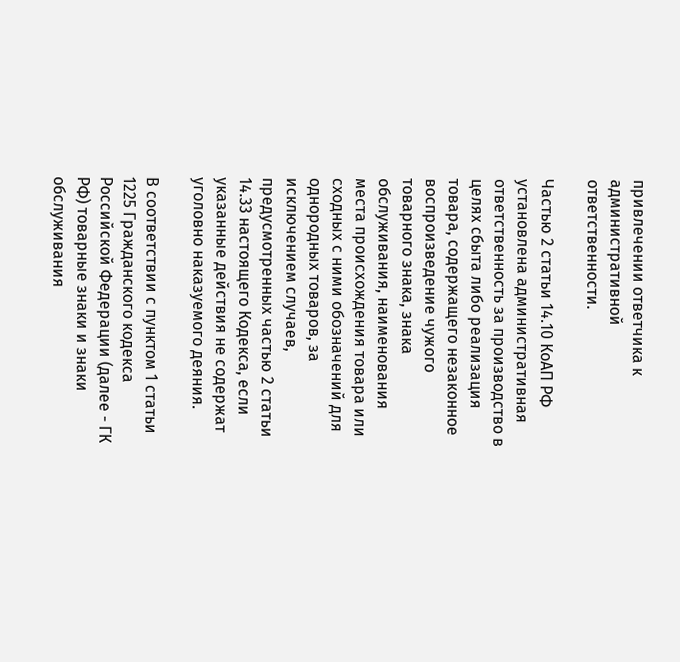привлечении ответчика к административной ответственности.

Частью 2 статьи 14.10 КоАП РФ установлена административная ответственность за производство в целях сбыта либо реализация товара, содержащего незаконное воспроизведение чужого товарного знака, знака обслуживания, наименования места происхождения товара или сходных с ними обозначений для однородных товаров, за исключением случаев, предусмотренных частью 2 статьи 14.33 настоящего Кодекса, если указанные действия не содержат уголовно наказуемого деяния.

В соответствии с пунктом 1 статьи 1225 Гражданского кодекса Российской Федерации (далее - ГК РФ) товарные знаки и знаки обслуживания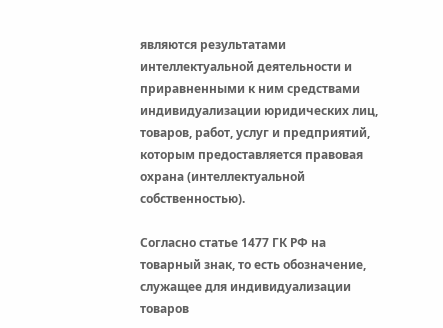являются результатами интеллектуальной деятельности и приравненными к ним средствами индивидуализации юридических лиц, товаров, работ, услуг и предприятий, которым предоставляется правовая охрана (интеллектуальной собственностью).

Согласно статье 1477 ГК РФ на товарный знак, то есть обозначение, служащее для индивидуализации товаров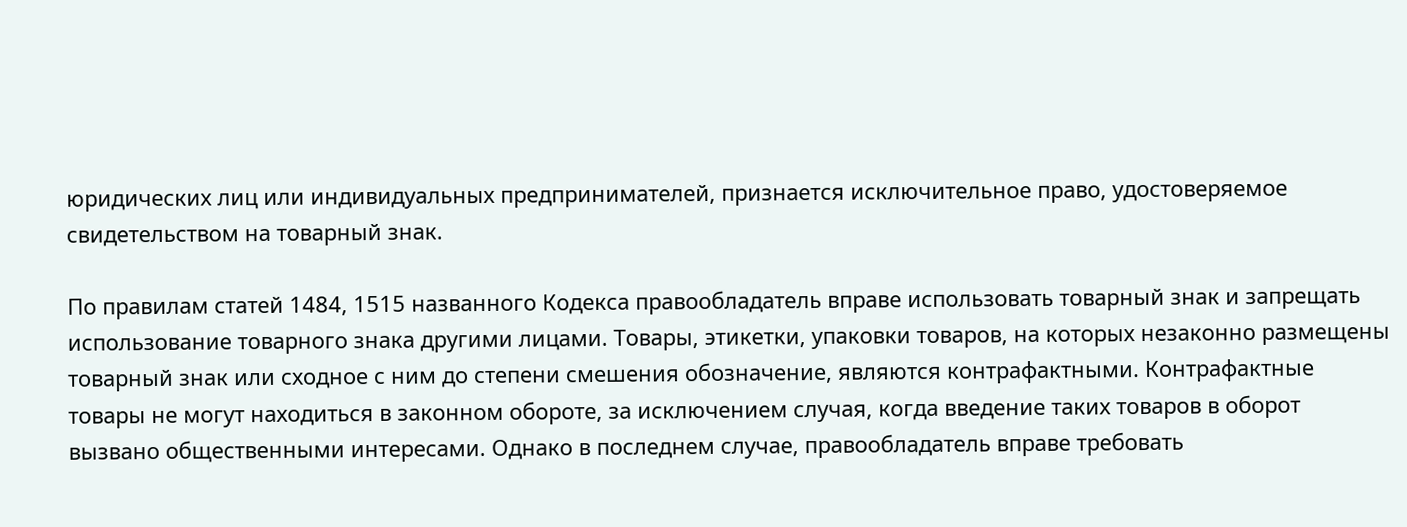юридических лиц или индивидуальных предпринимателей, признается исключительное право, удостоверяемое свидетельством на товарный знак.

По правилам статей 1484, 1515 названного Кодекса правообладатель вправе использовать товарный знак и запрещать использование товарного знака другими лицами. Товары, этикетки, упаковки товаров, на которых незаконно размещены товарный знак или сходное с ним до степени смешения обозначение, являются контрафактными. Контрафактные товары не могут находиться в законном обороте, за исключением случая, когда введение таких товаров в оборот вызвано общественными интересами. Однако в последнем случае, правообладатель вправе требовать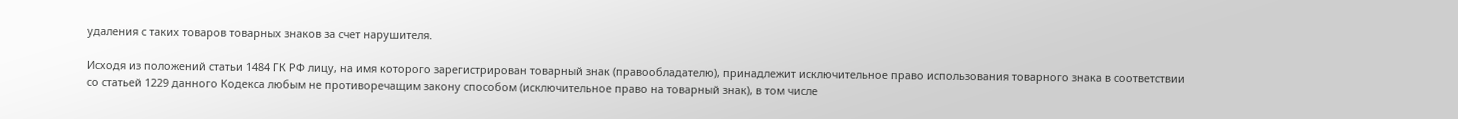удаления с таких товаров товарных знаков за счет нарушителя.

Исходя из положений статьи 1484 ГК РФ лицу, на имя которого зарегистрирован товарный знак (правообладателю), принадлежит исключительное право использования товарного знака в соответствии со статьей 1229 данного Кодекса любым не противоречащим закону способом (исключительное право на товарный знак), в том числе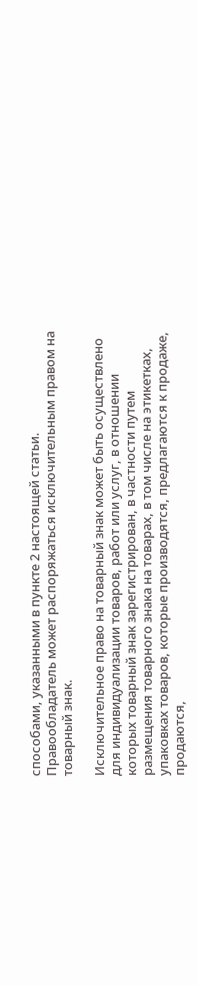способами, указанными в пункте 2 настоящей статьи. Правообладатель может распоряжаться исключительным правом на товарный знак.

Исключительное право на товарный знак может быть осуществлено для индивидуализации товаров, работ или услуг, в отношении которых товарный знак зарегистрирован, в частности путем размещения товарного знака на товарах, в том числе на этикетках, упаковках товаров, которые производятся, предлагаются к продаже, продаются,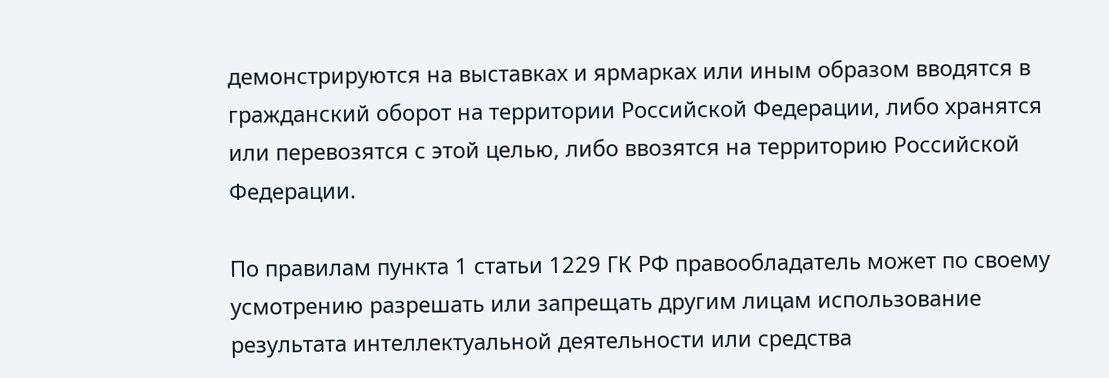демонстрируются на выставках и ярмарках или иным образом вводятся в гражданский оборот на территории Российской Федерации, либо хранятся или перевозятся с этой целью, либо ввозятся на территорию Российской Федерации.

По правилам пункта 1 статьи 1229 ГК РФ правообладатель может по своему усмотрению разрешать или запрещать другим лицам использование результата интеллектуальной деятельности или средства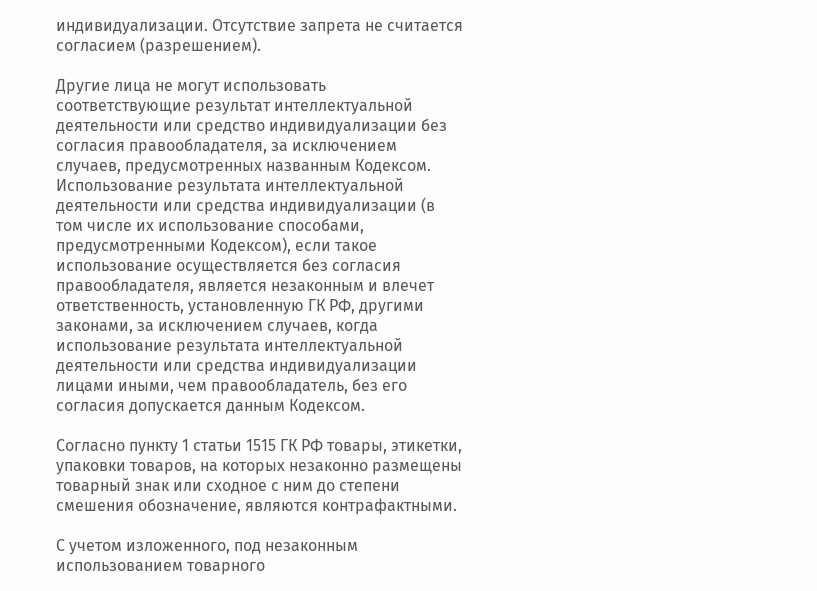индивидуализации. Отсутствие запрета не считается согласием (разрешением).

Другие лица не могут использовать соответствующие результат интеллектуальной деятельности или средство индивидуализации без согласия правообладателя, за исключением случаев, предусмотренных названным Кодексом. Использование результата интеллектуальной деятельности или средства индивидуализации (в том числе их использование способами, предусмотренными Кодексом), если такое использование осуществляется без согласия правообладателя, является незаконным и влечет ответственность, установленную ГК РФ, другими законами, за исключением случаев, когда использование результата интеллектуальной деятельности или средства индивидуализации лицами иными, чем правообладатель, без его согласия допускается данным Кодексом.

Согласно пункту 1 статьи 1515 ГК РФ товары, этикетки, упаковки товаров, на которых незаконно размещены товарный знак или сходное с ним до степени смешения обозначение, являются контрафактными.

С учетом изложенного, под незаконным использованием товарного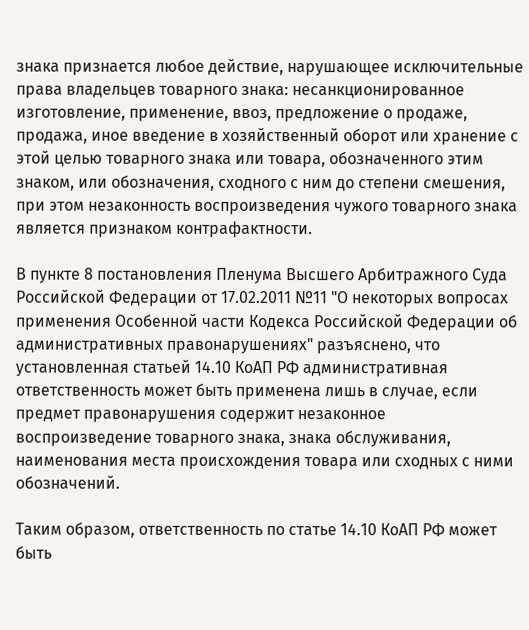знака признается любое действие, нарушающее исключительные права владельцев товарного знака: несанкционированное изготовление, применение, ввоз, предложение о продаже, продажа, иное введение в хозяйственный оборот или хранение с этой целью товарного знака или товара, обозначенного этим знаком, или обозначения, сходного с ним до степени смешения, при этом незаконность воспроизведения чужого товарного знака является признаком контрафактности.

В пункте 8 постановления Пленума Высшего Арбитражного Суда Российской Федерации от 17.02.2011 №11 "О некоторых вопросах применения Особенной части Кодекса Российской Федерации об административных правонарушениях" разъяснено, что установленная статьей 14.10 КоАП РФ административная ответственность может быть применена лишь в случае, если предмет правонарушения содержит незаконное воспроизведение товарного знака, знака обслуживания, наименования места происхождения товара или сходных с ними обозначений.

Таким образом, ответственность по статье 14.10 КоАП РФ может быть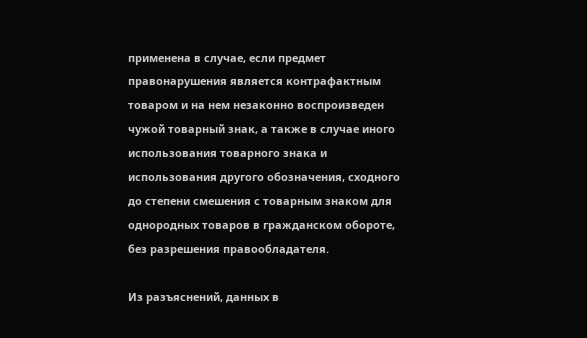применена в случае, если предмет правонарушения является контрафактным товаром и на нем незаконно воспроизведен чужой товарный знак, а также в случае иного использования товарного знака и использования другого обозначения, сходного до степени смешения с товарным знаком для однородных товаров в гражданском обороте, без разрешения правообладателя.

Из разъяснений, данных в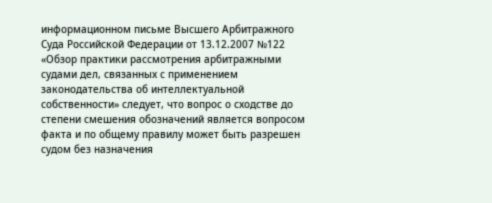информационном письме Высшего Арбитражного Суда Российской Федерации от 13.12.2007 №122 «Обзор практики рассмотрения арбитражными судами дел, связанных с применением законодательства об интеллектуальной собственности» следует, что вопрос о сходстве до степени смешения обозначений является вопросом факта и по общему правилу может быть разрешен судом без назначения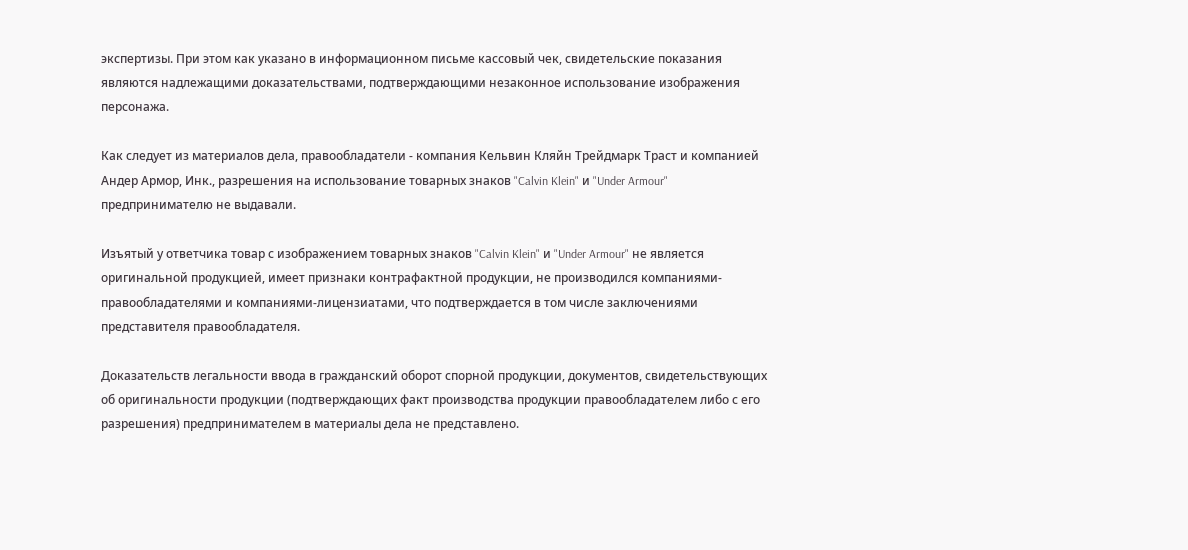экспертизы. При этом как указано в информационном письме кассовый чек, свидетельские показания являются надлежащими доказательствами, подтверждающими незаконное использование изображения персонажа.

Как следует из материалов дела, правообладатели - компания Кельвин Кляйн Трейдмарк Траст и компанией Андер Армор, Инк., разрешения на использование товарных знаков "Calvin Klein" и "Under Armour" предпринимателю не выдавали.

Изъятый у ответчика товар с изображением товарных знаков "Calvin Klein" и "Under Armour" не является оригинальной продукцией, имеет признаки контрафактной продукции, не производился компаниями-правообладателями и компаниями-лицензиатами, что подтверждается в том числе заключениями представителя правообладателя.

Доказательств легальности ввода в гражданский оборот спорной продукции, документов, свидетельствующих об оригинальности продукции (подтверждающих факт производства продукции правообладателем либо с его разрешения) предпринимателем в материалы дела не представлено.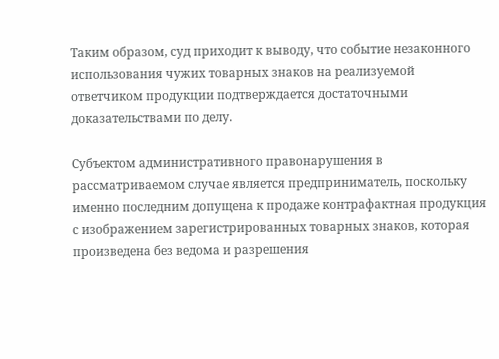Таким образом, суд приходит к выводу, что событие незаконного использования чужих товарных знаков на реализуемой ответчиком продукции подтверждается достаточными доказательствами по делу.

Субъектом административного правонарушения в рассматриваемом случае является предприниматель, поскольку именно последним допущена к продаже контрафактная продукция с изображением зарегистрированных товарных знаков, которая произведена без ведома и разрешения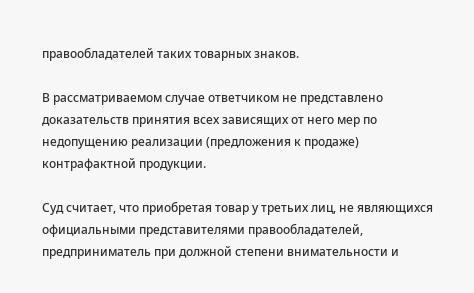правообладателей таких товарных знаков.

В рассматриваемом случае ответчиком не представлено доказательств принятия всех зависящих от него мер по недопущению реализации (предложения к продаже) контрафактной продукции.

Суд считает, что приобретая товар у третьих лиц, не являющихся официальными представителями правообладателей, предприниматель при должной степени внимательности и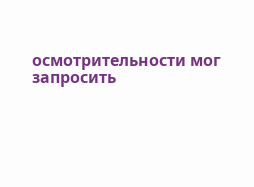осмотрительности мог запросить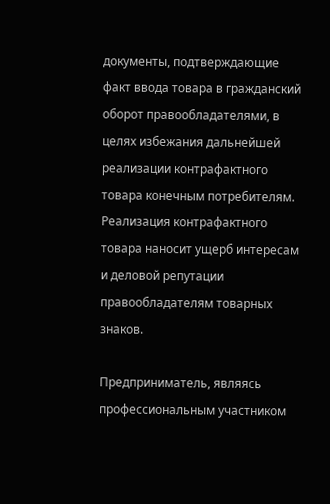документы, подтверждающие факт ввода товара в гражданский оборот правообладателями, в целях избежания дальнейшей реализации контрафактного товара конечным потребителям. Реализация контрафактного товара наносит ущерб интересам и деловой репутации правообладателям товарных знаков.

Предприниматель, являясь профессиональным участником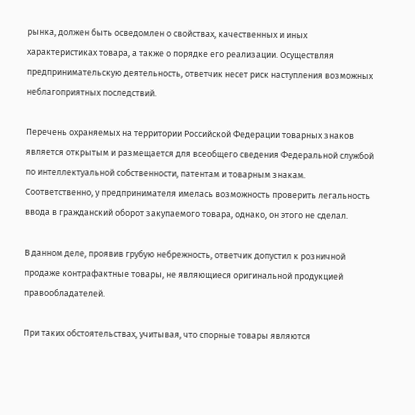рынка, должен быть осведомлен о свойствах, качественных и иных характеристиках товара, а также о порядке его реализации. Осуществляя предпринимательскую деятельность, ответчик несет риск наступления возможных неблагоприятных последствий.

Перечень охраняемых на территории Российской Федерации товарных знаков является открытым и размещается для всеобщего сведения Федеральной службой по интеллектуальной собственности, патентам и товарным знакам. Соответственно, у предпринимателя имелась возможность проверить легальность ввода в гражданский оборот закупаемого товара, однако, он этого не сделал.

В данном деле, проявив грубую небрежность, ответчик допустил к розничной продаже контрафактные товары, не являющиеся оригинальной продукцией правообладателей.

При таких обстоятельствах, учитывая, что спорные товары являются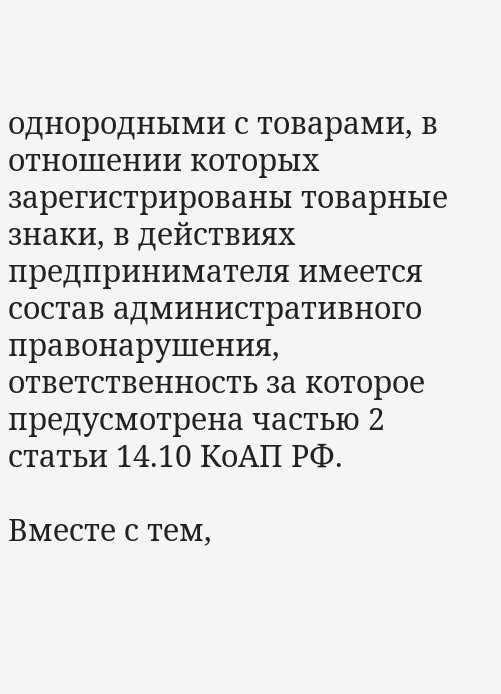однородными с товарами, в отношении которых зарегистрированы товарные знаки, в действиях предпринимателя имеется состав административного правонарушения, ответственность за которое предусмотрена частью 2 статьи 14.10 КоАП РФ.

Вместе с тем,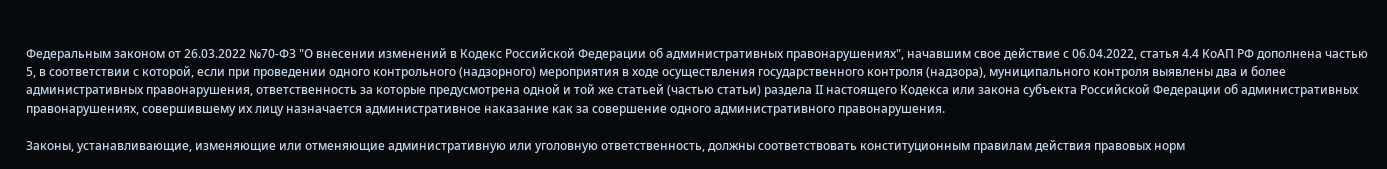Федеральным законом от 26.03.2022 №70-ФЗ "О внесении изменений в Кодекс Российской Федерации об административных правонарушениях", начавшим свое действие с 06.04.2022, статья 4.4 КоАП РФ дополнена частью 5, в соответствии с которой, если при проведении одного контрольного (надзорного) мероприятия в ходе осуществления государственного контроля (надзора), муниципального контроля выявлены два и более административных правонарушения, ответственность за которые предусмотрена одной и той же статьей (частью статьи) раздела II настоящего Кодекса или закона субъекта Российской Федерации об административных правонарушениях, совершившему их лицу назначается административное наказание как за совершение одного административного правонарушения.

Законы, устанавливающие, изменяющие или отменяющие административную или уголовную ответственность, должны соответствовать конституционным правилам действия правовых норм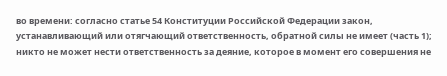во времени: согласно статье 54 Конституции Российской Федерации закон, устанавливающий или отягчающий ответственность, обратной силы не имеет (часть 1); никто не может нести ответственность за деяние, которое в момент его совершения не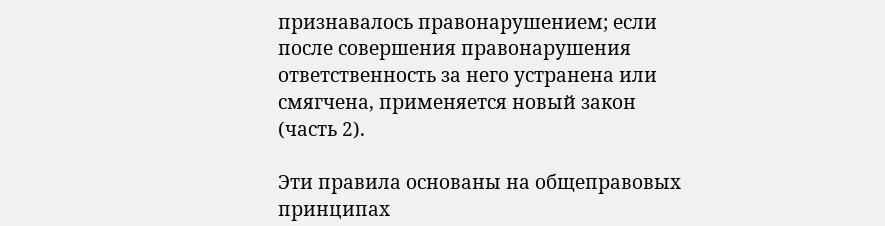признавалось правонарушением; если после совершения правонарушения ответственность за него устранена или смягчена, применяется новый закон (часть 2).

Эти правила основаны на общеправовых принципах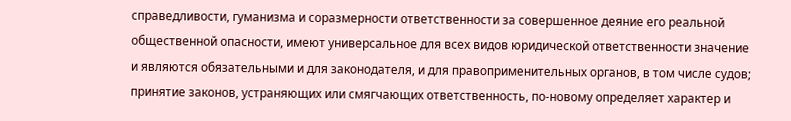справедливости, гуманизма и соразмерности ответственности за совершенное деяние его реальной общественной опасности, имеют универсальное для всех видов юридической ответственности значение и являются обязательными и для законодателя, и для правоприменительных органов, в том числе судов; принятие законов, устраняющих или смягчающих ответственность, по-новому определяет характер и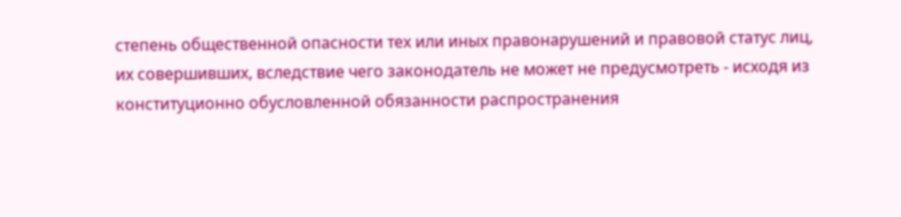степень общественной опасности тех или иных правонарушений и правовой статус лиц, их совершивших, вследствие чего законодатель не может не предусмотреть - исходя из конституционно обусловленной обязанности распространения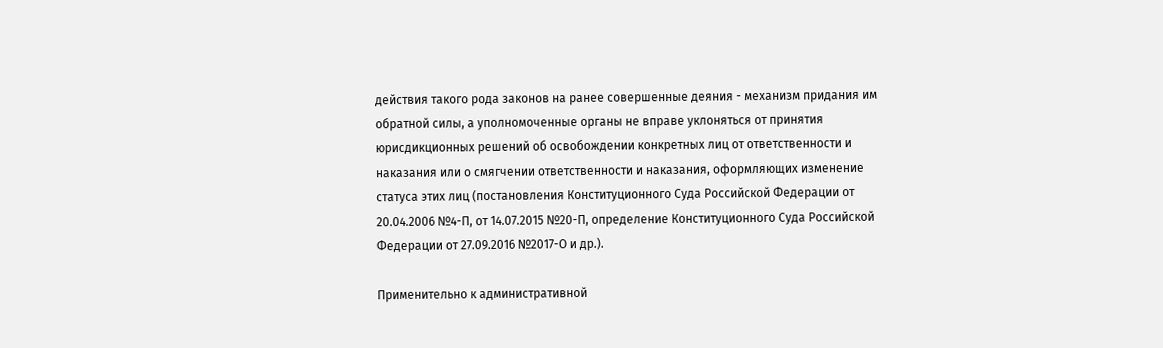действия такого рода законов на ранее совершенные деяния - механизм придания им обратной силы, а уполномоченные органы не вправе уклоняться от принятия юрисдикционных решений об освобождении конкретных лиц от ответственности и наказания или о смягчении ответственности и наказания, оформляющих изменение статуса этих лиц (постановления Конституционного Суда Российской Федерации от 20.04.2006 №4-П, от 14.07.2015 №20-П, определение Конституционного Суда Российской Федерации от 27.09.2016 №2017-О и др.).

Применительно к административной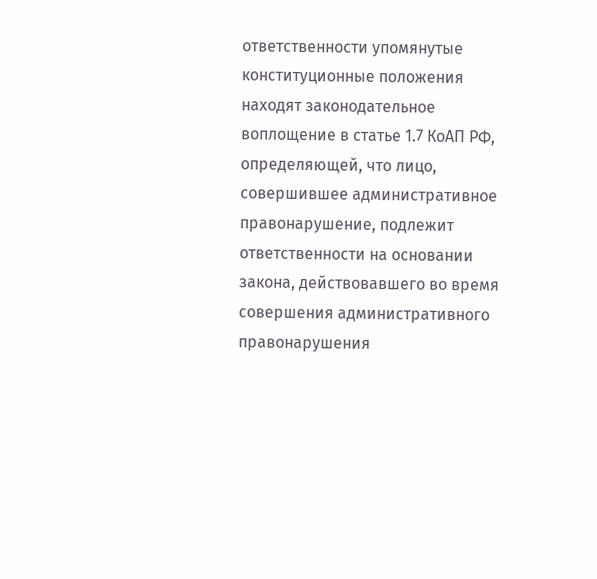ответственности упомянутые конституционные положения находят законодательное воплощение в статье 1.7 КоАП РФ, определяющей, что лицо, совершившее административное правонарушение, подлежит ответственности на основании закона, действовавшего во время совершения административного правонарушения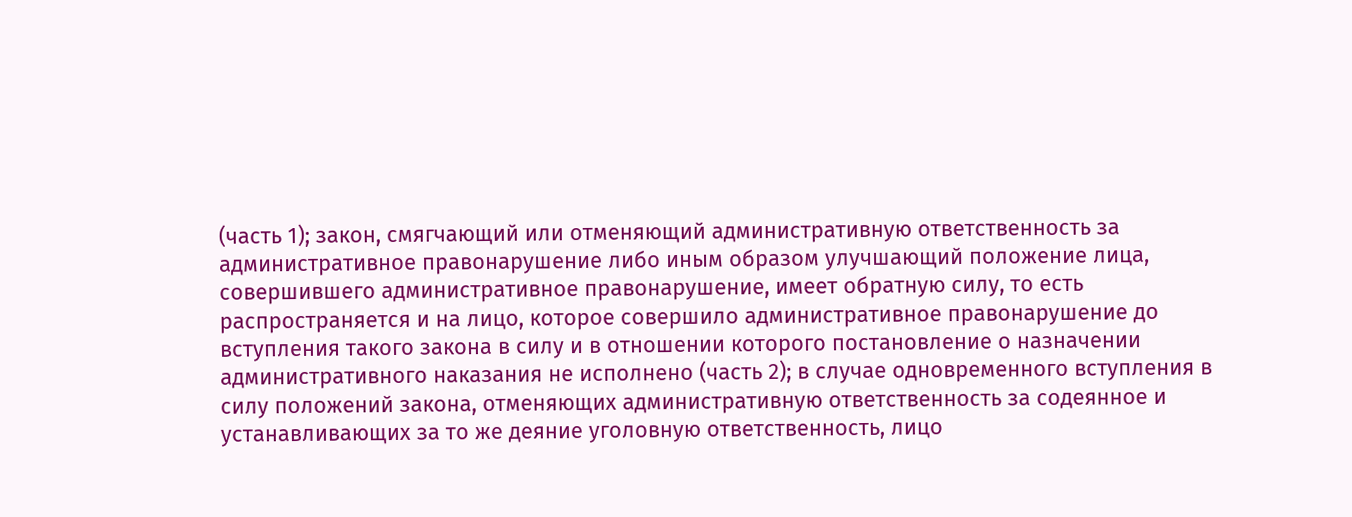(часть 1); закон, смягчающий или отменяющий административную ответственность за административное правонарушение либо иным образом улучшающий положение лица, совершившего административное правонарушение, имеет обратную силу, то есть распространяется и на лицо, которое совершило административное правонарушение до вступления такого закона в силу и в отношении которого постановление о назначении административного наказания не исполнено (часть 2); в случае одновременного вступления в силу положений закона, отменяющих административную ответственность за содеянное и устанавливающих за то же деяние уголовную ответственность, лицо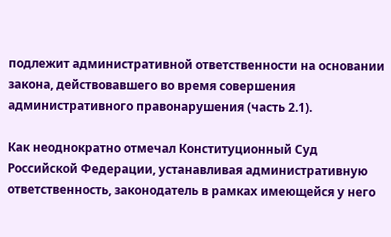подлежит административной ответственности на основании закона, действовавшего во время совершения административного правонарушения (часть 2.1).

Как неоднократно отмечал Конституционный Суд Российской Федерации, устанавливая административную ответственность, законодатель в рамках имеющейся у него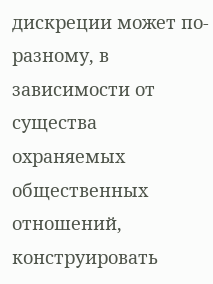дискреции может по-разному, в зависимости от существа охраняемых общественных отношений, конструировать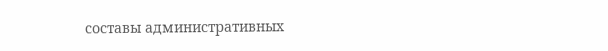составы административных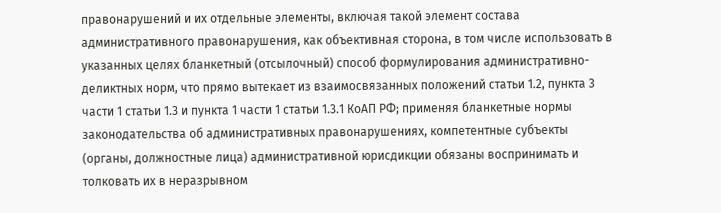правонарушений и их отдельные элементы, включая такой элемент состава административного правонарушения, как объективная сторона, в том числе использовать в указанных целях бланкетный (отсылочный) способ формулирования административно-деликтных норм, что прямо вытекает из взаимосвязанных положений статьи 1.2, пункта 3 части 1 статьи 1.3 и пункта 1 части 1 статьи 1.3.1 КоАП РФ; применяя бланкетные нормы законодательства об административных правонарушениях, компетентные субъекты (органы, должностные лица) административной юрисдикции обязаны воспринимать и толковать их в неразрывном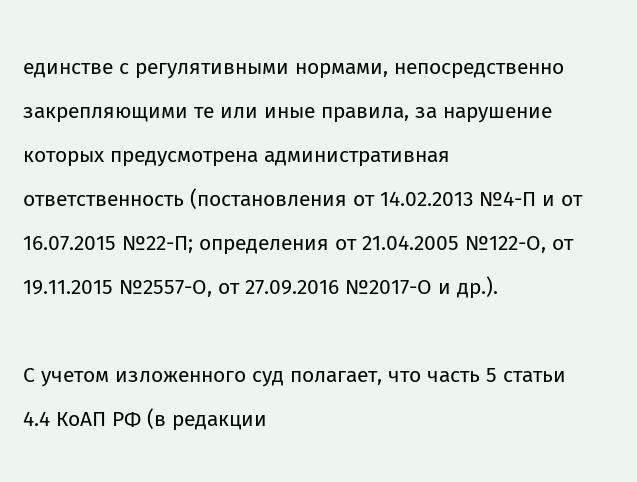единстве с регулятивными нормами, непосредственно закрепляющими те или иные правила, за нарушение которых предусмотрена административная ответственность (постановления от 14.02.2013 №4-П и от 16.07.2015 №22-П; определения от 21.04.2005 №122-О, от 19.11.2015 №2557-О, от 27.09.2016 №2017-О и др.).

С учетом изложенного суд полагает, что часть 5 статьи 4.4 КоАП РФ (в редакции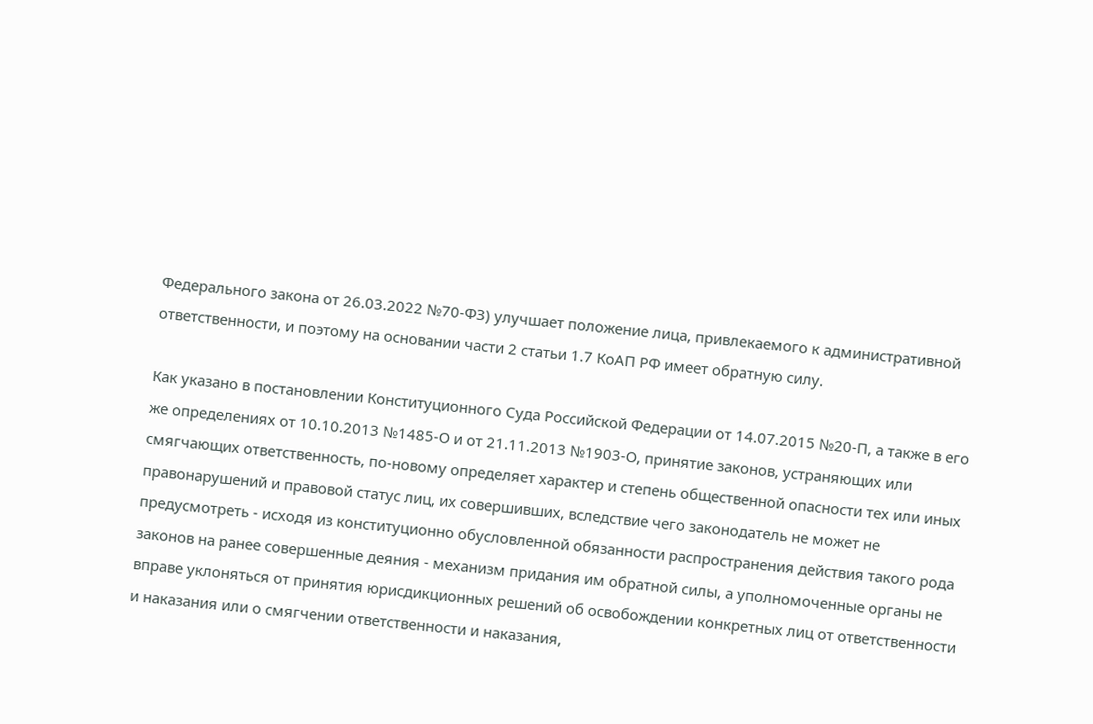Федерального закона от 26.03.2022 №70-ФЗ) улучшает положение лица, привлекаемого к административной ответственности, и поэтому на основании части 2 статьи 1.7 КоАП РФ имеет обратную силу.

Как указано в постановлении Конституционного Суда Российской Федерации от 14.07.2015 №20-П, а также в его же определениях от 10.10.2013 №1485-О и от 21.11.2013 №1903-О, принятие законов, устраняющих или смягчающих ответственность, по-новому определяет характер и степень общественной опасности тех или иных правонарушений и правовой статус лиц, их совершивших, вследствие чего законодатель не может не предусмотреть - исходя из конституционно обусловленной обязанности распространения действия такого рода законов на ранее совершенные деяния - механизм придания им обратной силы, а уполномоченные органы не вправе уклоняться от принятия юрисдикционных решений об освобождении конкретных лиц от ответственности и наказания или о смягчении ответственности и наказания,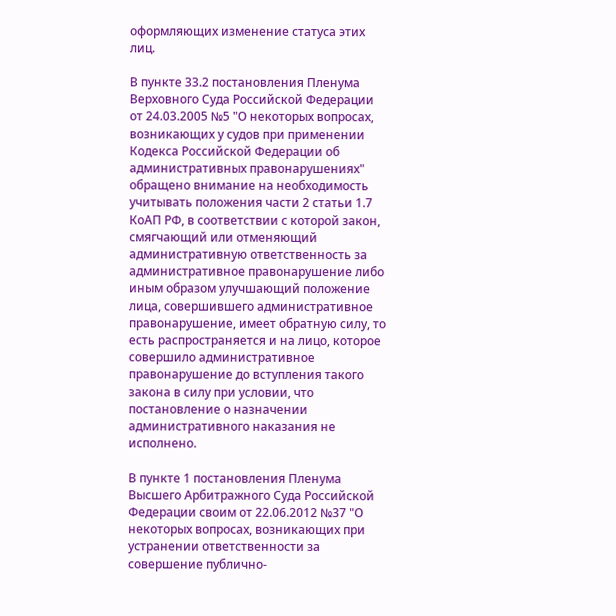оформляющих изменение статуса этих лиц.

В пункте 33.2 постановления Пленума Верховного Суда Российской Федерации от 24.03.2005 №5 "О некоторых вопросах, возникающих у судов при применении Кодекса Российской Федерации об административных правонарушениях" обращено внимание на необходимость учитывать положения части 2 статьи 1.7 КоАП РФ, в соответствии с которой закон, смягчающий или отменяющий административную ответственность за административное правонарушение либо иным образом улучшающий положение лица, совершившего административное правонарушение, имеет обратную силу, то есть распространяется и на лицо, которое совершило административное правонарушение до вступления такого закона в силу при условии, что постановление о назначении административного наказания не исполнено.

В пункте 1 постановления Пленума Высшего Арбитражного Суда Российской Федерации своим от 22.06.2012 №37 "О некоторых вопросах, возникающих при устранении ответственности за совершение публично-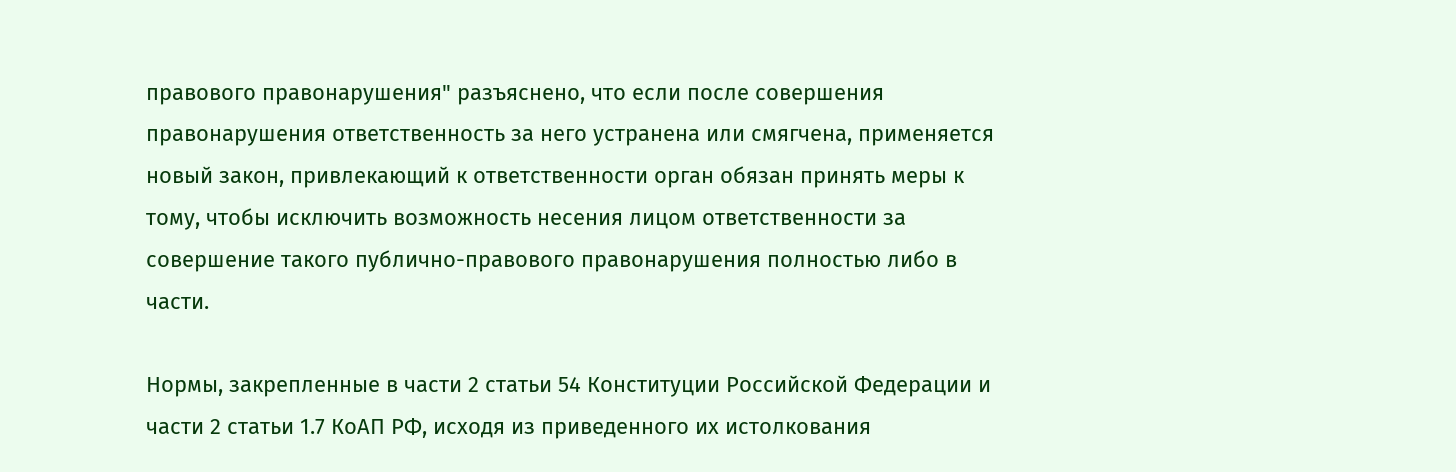правового правонарушения" разъяснено, что если после совершения правонарушения ответственность за него устранена или смягчена, применяется новый закон, привлекающий к ответственности орган обязан принять меры к тому, чтобы исключить возможность несения лицом ответственности за совершение такого публично-правового правонарушения полностью либо в части.

Нормы, закрепленные в части 2 статьи 54 Конституции Российской Федерации и части 2 статьи 1.7 КоАП РФ, исходя из приведенного их истолкования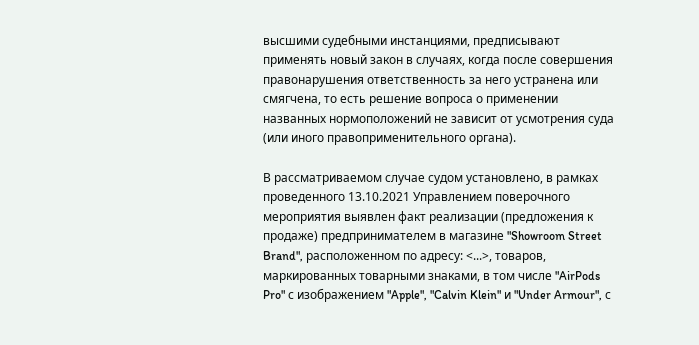высшими судебными инстанциями, предписывают применять новый закон в случаях, когда после совершения правонарушения ответственность за него устранена или смягчена, то есть решение вопроса о применении названных нормоположений не зависит от усмотрения суда (или иного правоприменительного органа).

В рассматриваемом случае судом установлено, в рамках проведенного 13.10.2021 Управлением поверочного мероприятия выявлен факт реализации (предложения к продаже) предпринимателем в магазине "Showroom Street Brand", расположенном по адресу: <...>, товаров, маркированных товарными знаками, в том числе "AirPods Pro" с изображением "Apple", "Calvin Klein" и "Under Armour", с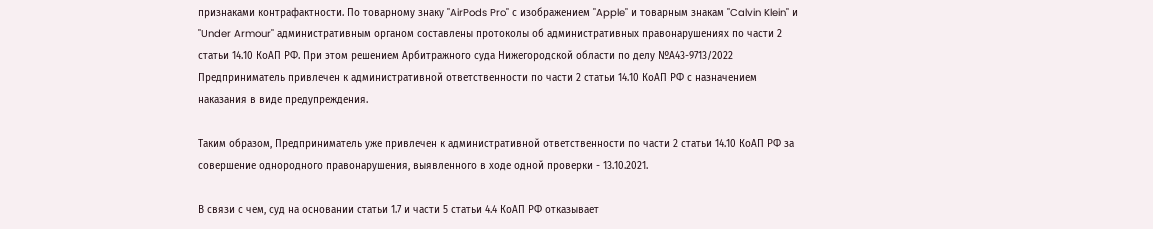признаками контрафактности. По товарному знаку "AirPods Pro" с изображением "Apple" и товарным знакам "Calvin Klein" и "Under Armour" административным органом составлены протоколы об административных правонарушениях по части 2 статьи 14.10 КоАП РФ. При этом решением Арбитражного суда Нижегородской области по делу №А43-9713/2022 Предприниматель привлечен к административной ответственности по части 2 статьи 14.10 КоАП РФ с назначением наказания в виде предупреждения.

Таким образом, Предприниматель уже привлечен к административной ответственности по части 2 статьи 14.10 КоАП РФ за совершение однородного правонарушения, выявленного в ходе одной проверки - 13.10.2021.

В связи с чем, суд на основании статьи 1.7 и части 5 статьи 4.4 КоАП РФ отказывает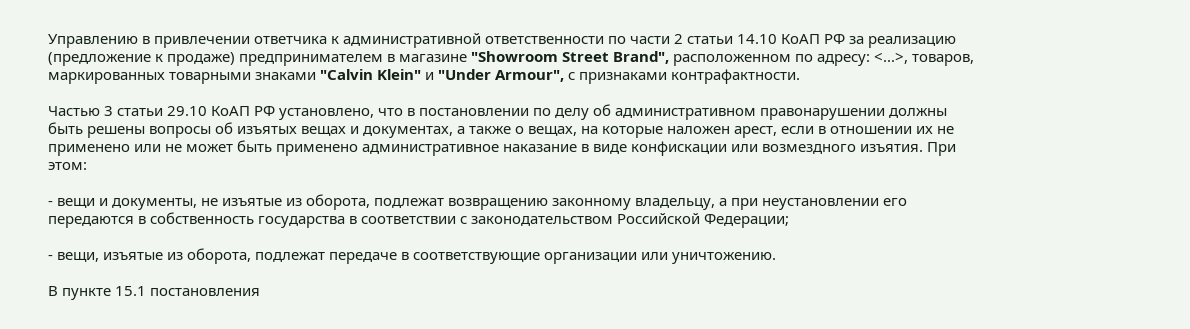Управлению в привлечении ответчика к административной ответственности по части 2 статьи 14.10 КоАП РФ за реализацию (предложение к продаже) предпринимателем в магазине "Showroom Street Brand", расположенном по адресу: <...>, товаров, маркированных товарными знаками "Calvin Klein" и "Under Armour", с признаками контрафактности.

Частью 3 статьи 29.10 КоАП РФ установлено, что в постановлении по делу об административном правонарушении должны быть решены вопросы об изъятых вещах и документах, а также о вещах, на которые наложен арест, если в отношении их не применено или не может быть применено административное наказание в виде конфискации или возмездного изъятия. При этом:

- вещи и документы, не изъятые из оборота, подлежат возвращению законному владельцу, а при неустановлении его передаются в собственность государства в соответствии с законодательством Российской Федерации;

- вещи, изъятые из оборота, подлежат передаче в соответствующие организации или уничтожению.

В пункте 15.1 постановления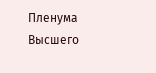Пленума Высшего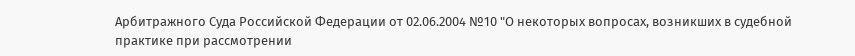Арбитражного Суда Российской Федерации от 02.06.2004 №10 "О некоторых вопросах, возникших в судебной практике при рассмотрении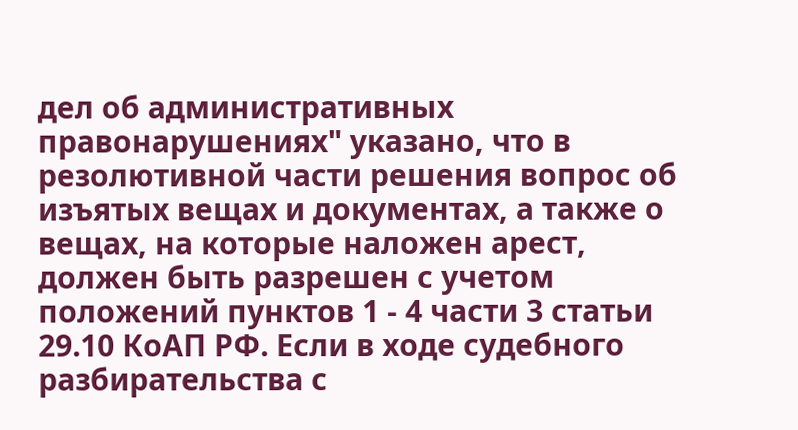дел об административных правонарушениях" указано, что в резолютивной части решения вопрос об изъятых вещах и документах, а также о вещах, на которые наложен арест, должен быть разрешен с учетом положений пунктов 1 - 4 части 3 статьи 29.10 КоАП РФ. Если в ходе судебного разбирательства с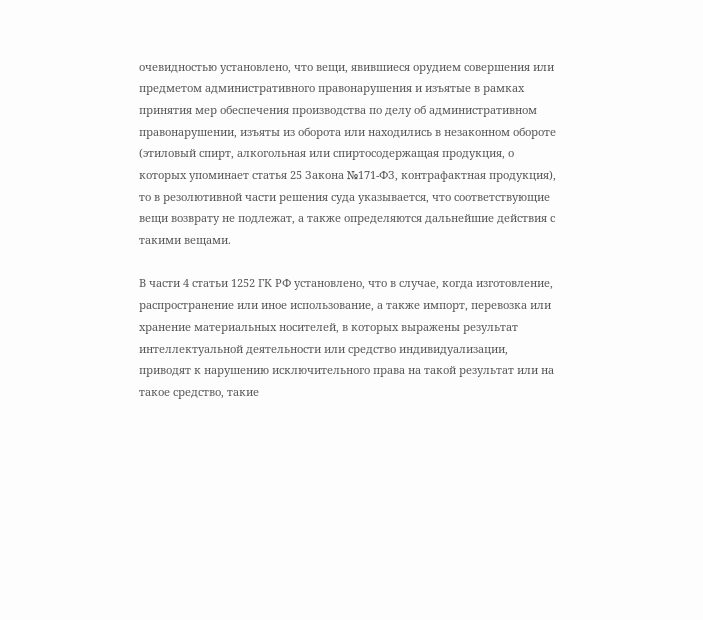очевидностью установлено, что вещи, явившиеся орудием совершения или предметом административного правонарушения и изъятые в рамках принятия мер обеспечения производства по делу об административном правонарушении, изъяты из оборота или находились в незаконном обороте (этиловый спирт, алкогольная или спиртосодержащая продукция, о которых упоминает статья 25 Закона №171-ФЗ, контрафактная продукция), то в резолютивной части решения суда указывается, что соответствующие вещи возврату не подлежат, а также определяются дальнейшие действия с такими вещами.

В части 4 статьи 1252 ГК РФ установлено, что в случае, когда изготовление, распространение или иное использование, а также импорт, перевозка или хранение материальных носителей, в которых выражены результат интеллектуальной деятельности или средство индивидуализации, приводят к нарушению исключительного права на такой результат или на такое средство, такие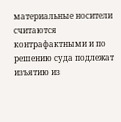материальные носители считаются контрафактными и по решению суда подлежат изъятию из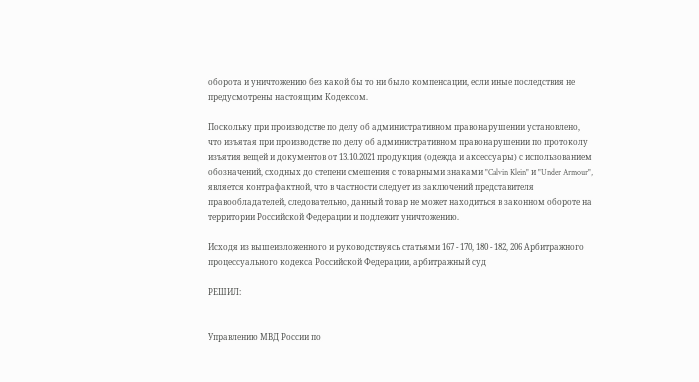оборота и уничтожению без какой бы то ни было компенсации, если иные последствия не предусмотрены настоящим Кодексом.

Поскольку при производстве по делу об административном правонарушении установлено, что изъятая при производстве по делу об административном правонарушении по протоколу изъятия вещей и документов от 13.10.2021 продукция (одежда и аксессуары) с использованием обозначений, сходных до степени смешения с товарными знаками "Calvin Klein" и "Under Armour", является контрафактной, что в частности следует из заключений представителя правообладателей, следовательно, данный товар не может находиться в законном обороте на территории Российской Федерации и подлежит уничтожению.

Исходя из вышеизложенного и руководствуясь статьями 167 - 170, 180 - 182, 206 Арбитражного процессуального кодекса Российской Федерации, арбитражный суд

РЕШИЛ:


Управлению МВД России по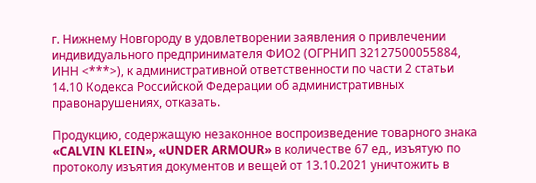г. Нижнему Новгороду в удовлетворении заявления о привлечении индивидуального предпринимателя ФИО2 (ОГРНИП 32127500055884, ИНН <***>), к административной ответственности по части 2 статьи 14.10 Кодекса Российской Федерации об административных правонарушениях, отказать.

Продукцию, содержащую незаконное воспроизведение товарного знака «CALVIN KLEIN», «UNDER ARMOUR» в количестве 67 ед., изъятую по протоколу изъятия документов и вещей от 13.10.2021 уничтожить в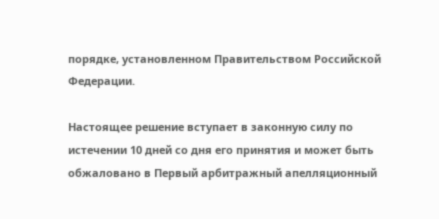порядке, установленном Правительством Российской Федерации.

Настоящее решение вступает в законную силу по истечении 10 дней со дня его принятия и может быть обжаловано в Первый арбитражный апелляционный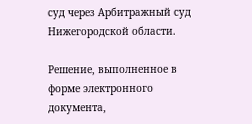суд через Арбитражный суд Нижегородской области.

Решение, выполненное в форме электронного документа,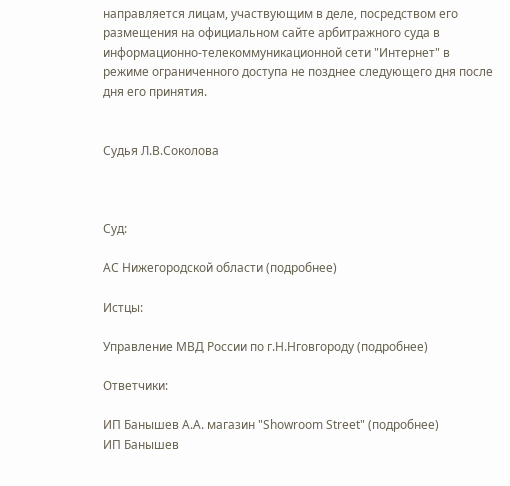направляется лицам, участвующим в деле, посредством его размещения на официальном сайте арбитражного суда в информационно-телекоммуникационной сети "Интернет" в режиме ограниченного доступа не позднее следующего дня после дня его принятия.


Судья Л.В.Соколова



Суд:

АС Нижегородской области (подробнее)

Истцы:

Управление МВД России по г.Н.Нговгороду (подробнее)

Ответчики:

ИП Банышев А.А. магазин "Showroom Street" (подробнее)
ИП Банышев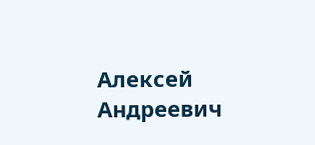Алексей Андреевич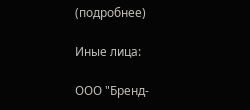(подробнее)

Иные лица:

ООО "Бренд-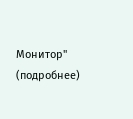Монитор" (подробнее)